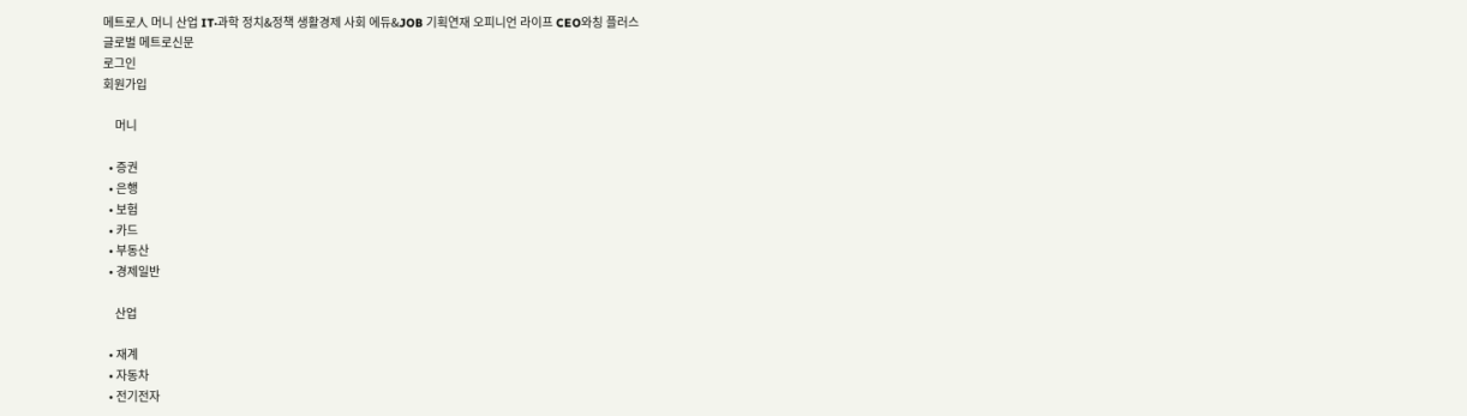메트로人 머니 산업 IT·과학 정치&정책 생활경제 사회 에듀&JOB 기획연재 오피니언 라이프 CEO와칭 플러스
글로벌 메트로신문
로그인
회원가입

    머니

  • 증권
  • 은행
  • 보험
  • 카드
  • 부동산
  • 경제일반

    산업

  • 재계
  • 자동차
  • 전기전자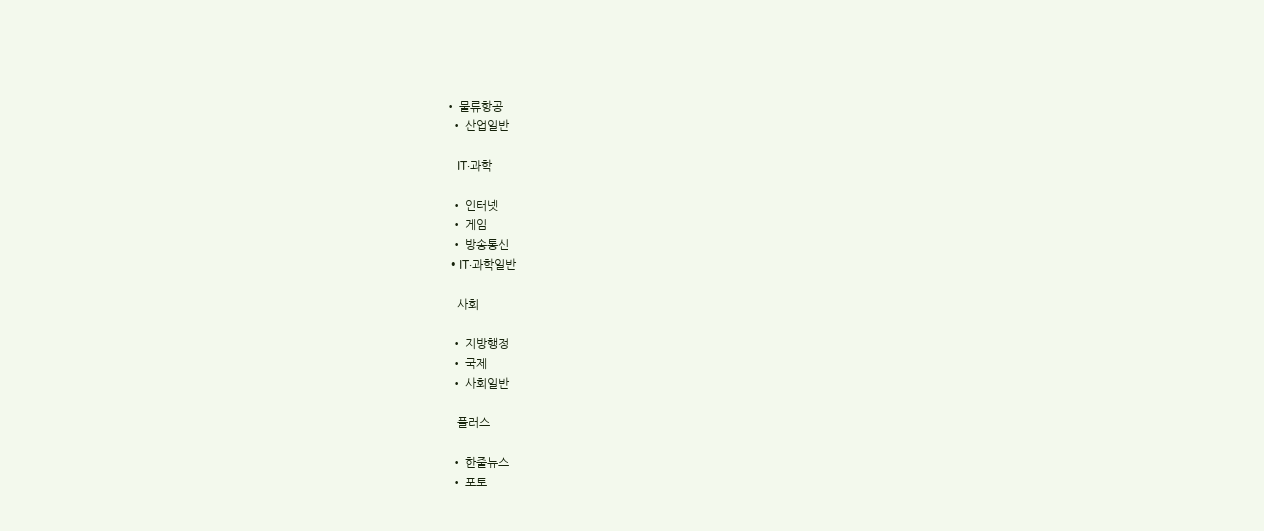• 물류항공
  • 산업일반

    IT·과학

  • 인터넷
  • 게임
  • 방송통신
  • IT·과학일반

    사회

  • 지방행정
  • 국제
  • 사회일반

    플러스

  • 한줄뉴스
  • 포토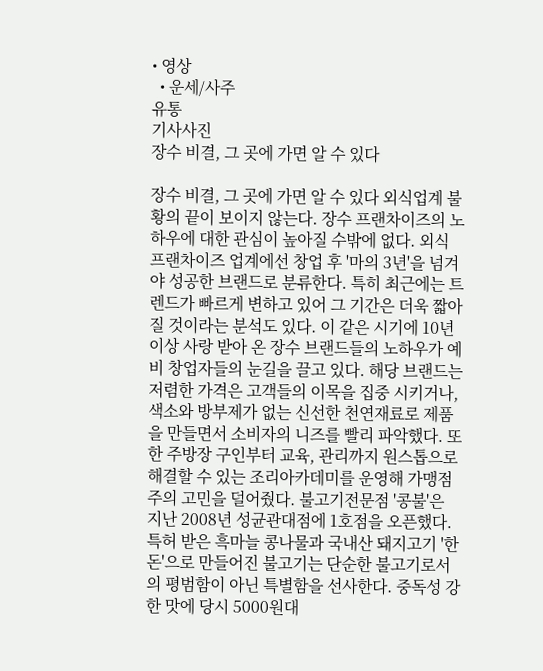• 영상
  • 운세/사주
유통
기사사진
장수 비결, 그 곳에 가면 알 수 있다

장수 비결, 그 곳에 가면 알 수 있다 외식업계 불황의 끝이 보이지 않는다. 장수 프랜차이즈의 노하우에 대한 관심이 높아질 수밖에 없다. 외식 프랜차이즈 업계에선 창업 후 '마의 3년'을 넘겨야 성공한 브랜드로 분류한다. 특히 최근에는 트렌드가 빠르게 변하고 있어 그 기간은 더욱 짧아질 것이라는 분석도 있다. 이 같은 시기에 10년 이상 사랑 받아 온 장수 브랜드들의 노하우가 예비 창업자들의 눈길을 끌고 있다. 해당 브랜드는 저렴한 가격은 고객들의 이목을 집중 시키거나, 색소와 방부제가 없는 신선한 천연재료로 제품을 만들면서 소비자의 니즈를 빨리 파악했다. 또한 주방장 구인부터 교육, 관리까지 원스톱으로 해결할 수 있는 조리아카데미를 운영해 가맹점주의 고민을 덜어줬다. 불고기전문점 '콩불'은 지난 2008년 성균관대점에 1호점을 오픈했다. 특허 받은 흑마늘 콩나물과 국내산 돼지고기 '한돈'으로 만들어진 불고기는 단순한 불고기로서의 평범함이 아닌 특별함을 선사한다. 중독성 강한 맛에 당시 5000원대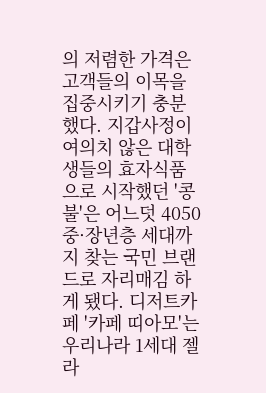의 저렴한 가격은 고객들의 이목을 집중시키기 충분했다. 지갑사정이 여의치 않은 대학생들의 효자식품으로 시작했던 '콩불'은 어느덧 4050 중·장년층 세대까지 찾는 국민 브랜드로 자리매김 하게 됐다. 디저트카페 '카페 띠아모'는 우리나라 1세대 젤라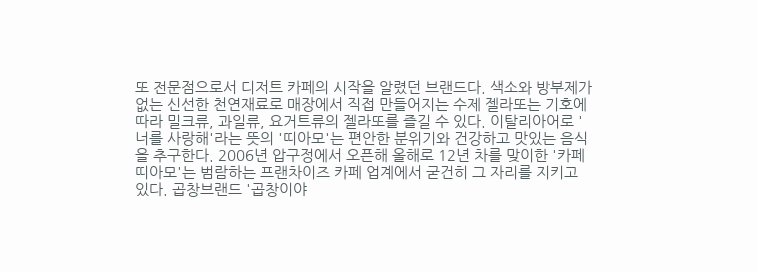또 전문점으로서 디저트 카페의 시작을 알렸던 브랜드다. 색소와 방부제가 없는 신선한 천연재료로 매장에서 직접 만들어지는 수제 젤라또는 기호에 따라 밀크류, 과일류, 요거트류의 젤라또를 즐길 수 있다. 이탈리아어로 '너를 사랑해'라는 뜻의 '띠아모'는 편안한 분위기와 건강하고 맛있는 음식을 추구한다. 2006년 압구정에서 오픈해 올해로 12년 차를 맞이한 '카페 띠아모'는 범람하는 프랜차이즈 카페 업계에서 굳건히 그 자리를 지키고 있다. 곱창브랜드 '곱창이야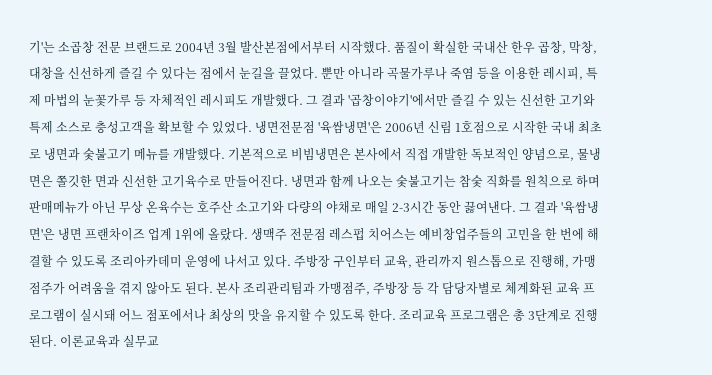기'는 소곱창 전문 브랜드로 2004년 3월 발산본점에서부터 시작했다. 품질이 확실한 국내산 한우 곱창, 막창, 대창을 신선하게 즐길 수 있다는 점에서 눈길을 끌었다. 뿐만 아니라 곡물가루나 죽염 등을 이용한 레시피, 특제 마법의 눈꽃가루 등 자체적인 레시피도 개발했다. 그 결과 '곱창이야기'에서만 즐길 수 있는 신선한 고기와 특제 소스로 충성고객을 확보할 수 있었다. 냉면전문점 '육쌈냉면'은 2006년 신림 1호점으로 시작한 국내 최초로 냉면과 숯불고기 메뉴를 개발했다. 기본적으로 비빔냉면은 본사에서 직접 개발한 독보적인 양념으로, 물냉면은 쫄깃한 면과 신선한 고기육수로 만들어진다. 냉면과 함께 나오는 숯불고기는 참숯 직화를 원칙으로 하며 판매메뉴가 아닌 무상 온육수는 호주산 소고기와 다량의 야채로 매일 2-3시간 동안 끓여낸다. 그 결과 '육쌈냉면'은 냉면 프랜차이즈 업계 1위에 올랐다. 생맥주 전문점 레스펍 치어스는 예비창업주들의 고민을 한 번에 해결할 수 있도록 조리아카데미 운영에 나서고 있다. 주방장 구인부터 교육, 관리까지 원스톱으로 진행해, 가맹점주가 어려움을 겪지 않아도 된다. 본사 조리관리팀과 가맹점주, 주방장 등 각 담당자별로 체계화된 교육 프로그램이 실시돼 어느 점포에서나 최상의 맛을 유지할 수 있도록 한다. 조리교육 프로그램은 총 3단계로 진행된다. 이론교육과 실무교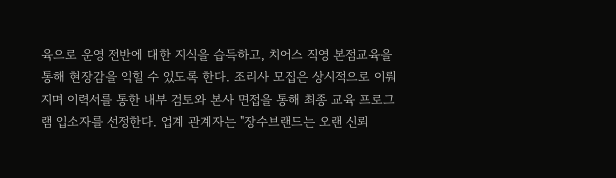육으로 운영 전반에 대한 지식을 습득하고, 치어스 직영 본점교육을 통해 현장감을 익힐 수 있도록 한다. 조리사 모집은 상시적으로 이뤄지며 이력서를 통한 내부 검토와 본사 면접을 통해 최종 교육 프로그램 입소자를 선정한다. 업계 관계자는 "장수브랜드는 오랜 신뢰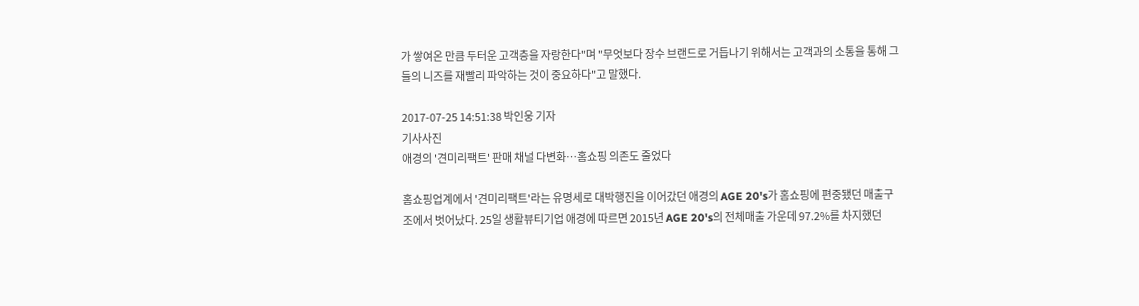가 쌓여온 만큼 두터운 고객층을 자랑한다"며 "무엇보다 장수 브랜드로 거듭나기 위해서는 고객과의 소통을 통해 그들의 니즈를 재빨리 파악하는 것이 중요하다"고 말했다.

2017-07-25 14:51:38 박인웅 기자
기사사진
애경의 '견미리팩트' 판매 채널 다변화…홈쇼핑 의존도 줄었다

홈쇼핑업계에서 '견미리팩트'라는 유명세로 대박행진을 이어갔던 애경의 AGE 20's가 홈쇼핑에 편중됐던 매출구조에서 벗어났다. 25일 생활뷰티기업 애경에 따르면 2015년 AGE 20's의 전체매출 가운데 97.2%를 차지했던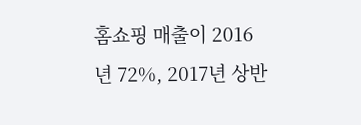홈쇼핑 매출이 2016년 72%, 2017년 상반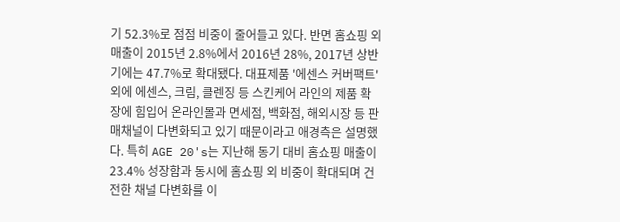기 52.3%로 점점 비중이 줄어들고 있다. 반면 홈쇼핑 외 매출이 2015년 2.8%에서 2016년 28%, 2017년 상반기에는 47.7%로 확대됐다. 대표제품 '에센스 커버팩트' 외에 에센스, 크림, 클렌징 등 스킨케어 라인의 제품 확장에 힘입어 온라인몰과 면세점, 백화점, 해외시장 등 판매채널이 다변화되고 있기 때문이라고 애경측은 설명했다. 특히 AGE 20's는 지난해 동기 대비 홈쇼핑 매출이 23.4% 성장함과 동시에 홈쇼핑 외 비중이 확대되며 건전한 채널 다변화를 이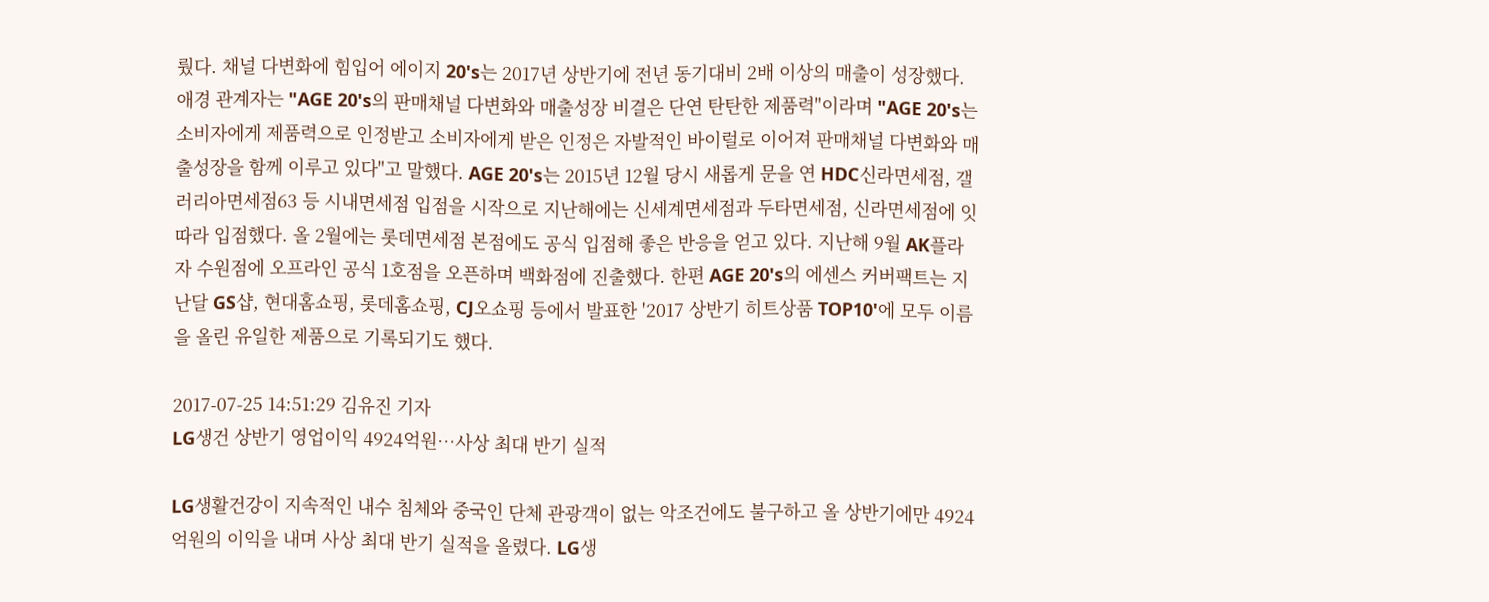뤘다. 채널 다변화에 힘입어 에이지 20's는 2017년 상반기에 전년 동기대비 2배 이상의 매출이 성장했다. 애경 관계자는 "AGE 20's의 판매채널 다변화와 매출성장 비결은 단연 탄탄한 제품력"이라며 "AGE 20's는 소비자에게 제품력으로 인정받고 소비자에게 받은 인정은 자발적인 바이럴로 이어져 판매채널 다변화와 매출성장을 함께 이루고 있다"고 말했다. AGE 20's는 2015년 12월 당시 새롭게 문을 연 HDC신라면세점, 갤러리아면세점63 등 시내면세점 입점을 시작으로 지난해에는 신세계면세점과 두타면세점, 신라면세점에 잇따라 입점했다. 올 2월에는 롯데면세점 본점에도 공식 입점해 좋은 반응을 얻고 있다. 지난해 9월 AK플라자 수원점에 오프라인 공식 1호점을 오픈하며 백화점에 진출했다. 한편 AGE 20's의 에센스 커버팩트는 지난달 GS샵, 현대홈쇼핑, 롯데홈쇼핑, CJ오쇼핑 등에서 발표한 '2017 상반기 히트상품 TOP10'에 모두 이름을 올린 유일한 제품으로 기록되기도 했다.

2017-07-25 14:51:29 김유진 기자
LG생건 상반기 영업이익 4924억원…사상 최대 반기 실적

LG생활건강이 지속적인 내수 침체와 중국인 단체 관광객이 없는 악조건에도 불구하고 올 상반기에만 4924억원의 이익을 내며 사상 최대 반기 실적을 올렸다. LG생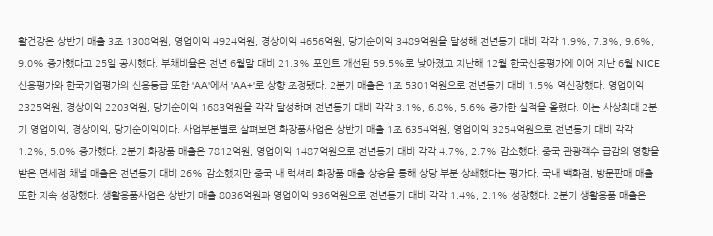활건강은 상반기 매출 3조 1308억원, 영업이익 4924억원, 경상이익 4656억원, 당기순이익 3489억원을 달성해 전년동기 대비 각각 1.9%, 7.3%, 9.6%, 9.0% 증가했다고 25일 공시했다. 부채비율은 전년 6월말 대비 21.3% 포인트 개선된 59.5%로 낮아졌고 지난해 12월 한국신용평가에 이어 지난 6월 NICE신용평가와 한국기업평가의 신용등급 또한 'AA'에서 'AA+'로 상향 조정됐다. 2분기 매출은 1조 5301억원으로 전년동기 대비 1.5% 역신장했다. 영업이익 2325억원, 경상이익 2203억원, 당기순이익 1683억원을 각각 달성하며 전년동기 대비 각각 3.1%, 6.8%, 5.6% 증가한 실적을 올렸다. 이는 사상최대 2분기 영업이익, 경상이익, 당기순이익이다. 사업부분별로 살펴보면 화장품사업은 상반기 매출 1조 6354억원, 영업이익 3254억원으로 전년동기 대비 각각 1.2%, 5.0% 증가했다. 2분기 화장품 매출은 7812억원, 영업이익 1487억원으로 전년동기 대비 각각 4.7%, 2.7% 감소했다. 중국 관광객수 급감의 영향을 받은 면세점 채널 매출은 전년동기 대비 26% 감소했지만 중국 내 럭셔리 화장품 매출 상승을 통해 상당 부분 상쇄했다는 평가다. 국내 백화점, 방문판매 매출 또한 지속 성장했다. 생활용품사업은 상반기 매출 8036억원과 영업이익 936억원으로 전년동기 대비 각각 1.4%, 2.1% 성장했다. 2분기 생활용품 매출은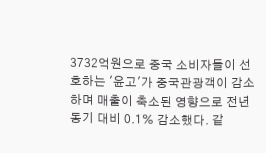3732억원으로 중국 소비자들이 선호하는 '윤고'가 중국관광객이 감소하며 매출이 축소된 영향으로 전년동기 대비 0.1% 감소했다. 같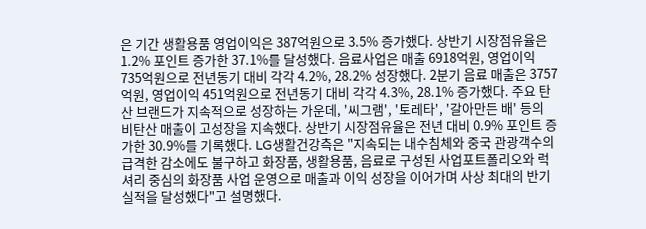은 기간 생활용품 영업이익은 387억원으로 3.5% 증가했다. 상반기 시장점유율은 1.2% 포인트 증가한 37.1%를 달성했다. 음료사업은 매출 6918억원, 영업이익 735억원으로 전년동기 대비 각각 4.2%, 28.2% 성장했다. 2분기 음료 매출은 3757억원, 영업이익 451억원으로 전년동기 대비 각각 4.3%, 28.1% 증가했다. 주요 탄산 브랜드가 지속적으로 성장하는 가운데, '씨그램', '토레타', '갈아만든 배' 등의 비탄산 매출이 고성장을 지속했다. 상반기 시장점유율은 전년 대비 0.9% 포인트 증가한 30.9%를 기록했다. LG생활건강측은 "지속되는 내수침체와 중국 관광객수의 급격한 감소에도 불구하고 화장품, 생활용품, 음료로 구성된 사업포트폴리오와 럭셔리 중심의 화장품 사업 운영으로 매출과 이익 성장을 이어가며 사상 최대의 반기 실적을 달성했다"고 설명했다.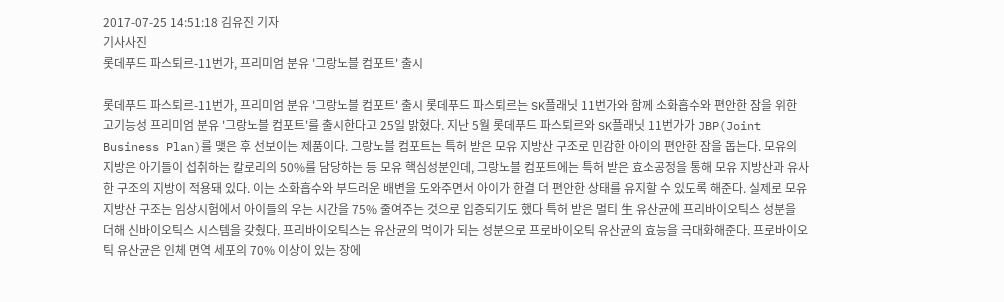2017-07-25 14:51:18 김유진 기자
기사사진
롯데푸드 파스퇴르-11번가, 프리미엄 분유 '그랑노블 컴포트' 출시

롯데푸드 파스퇴르-11번가, 프리미엄 분유 '그랑노블 컴포트' 출시 롯데푸드 파스퇴르는 SK플래닛 11번가와 함께 소화흡수와 편안한 잠을 위한 고기능성 프리미엄 분유 '그랑노블 컴포트'를 출시한다고 25일 밝혔다. 지난 5월 롯데푸드 파스퇴르와 SK플래닛 11번가가 JBP(Joint Business Plan)를 맺은 후 선보이는 제품이다. 그랑노블 컴포트는 특허 받은 모유 지방산 구조로 민감한 아이의 편안한 잠을 돕는다. 모유의 지방은 아기들이 섭취하는 칼로리의 50%를 담당하는 등 모유 핵심성분인데, 그랑노블 컴포트에는 특허 받은 효소공정을 통해 모유 지방산과 유사한 구조의 지방이 적용돼 있다. 이는 소화흡수와 부드러운 배변을 도와주면서 아이가 한결 더 편안한 상태를 유지할 수 있도록 해준다. 실제로 모유 지방산 구조는 임상시험에서 아이들의 우는 시간을 75% 줄여주는 것으로 입증되기도 했다 특허 받은 멀티 生 유산균에 프리바이오틱스 성분을 더해 신바이오틱스 시스템을 갖췄다. 프리바이오틱스는 유산균의 먹이가 되는 성분으로 프로바이오틱 유산균의 효능을 극대화해준다. 프로바이오틱 유산균은 인체 면역 세포의 70% 이상이 있는 장에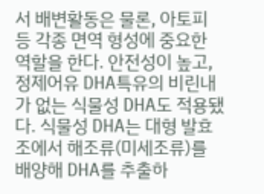서 배변활동은 물론, 아토피 등 각종 면역 형성에 중요한 역할을 한다. 안전성이 높고, 정제어유 DHA특유의 비린내가 없는 식물성 DHA도 적용됐다. 식물성 DHA는 대형 발효조에서 해조류(미세조류)를 배양해 DHA를 추출하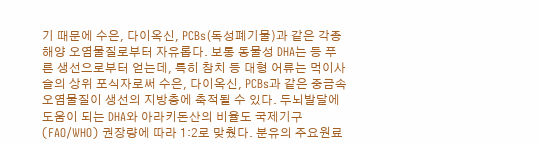기 때문에 수은, 다이옥신, PCBs(독성폐기물)과 같은 각종 해양 오염물질로부터 자유롭다. 보통 동물성 DHA는 등 푸른 생선으로부터 얻는데, 특히 참치 등 대형 어류는 먹이사슬의 상위 포식자로써 수은, 다이옥신, PCBs과 같은 중금속 오염물질이 생선의 지방층에 축적될 수 있다. 두뇌발달에 도움이 되는 DHA와 아라키돈산의 비율도 국제기구(FAO/WHO) 권장량에 따라 1:2로 맞췄다. 분유의 주요원료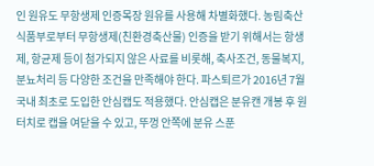인 원유도 무항생제 인증목장 원유를 사용해 차별화했다. 농림축산식품부로부터 무항생제(친환경축산물) 인증을 받기 위해서는 항생제, 항균제 등이 첨가되지 않은 사료를 비롯해, 축사조건, 동물복지, 분뇨처리 등 다양한 조건을 만족해야 한다. 파스퇴르가 2016년 7월 국내 최초로 도입한 안심캡도 적용했다. 안심캡은 분유캔 개봉 후 원터치로 캡을 여닫을 수 있고, 뚜껑 안쪽에 분유 스푼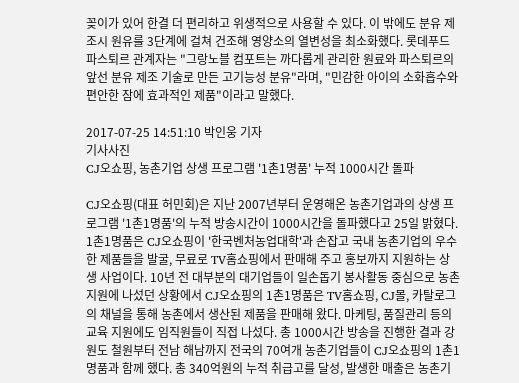꽂이가 있어 한결 더 편리하고 위생적으로 사용할 수 있다. 이 밖에도 분유 제조시 원유를 3단계에 걸쳐 건조해 영양소의 열변성을 최소화했다. 롯데푸드 파스퇴르 관계자는 "그랑노블 컴포트는 까다롭게 관리한 원료와 파스퇴르의 앞선 분유 제조 기술로 만든 고기능성 분유"라며, "민감한 아이의 소화흡수와 편안한 잠에 효과적인 제품"이라고 말했다.

2017-07-25 14:51:10 박인웅 기자
기사사진
CJ오쇼핑, 농촌기업 상생 프로그램 '1촌1명품' 누적 1000시간 돌파

CJ오쇼핑(대표 허민회)은 지난 2007년부터 운영해온 농촌기업과의 상생 프로그램 '1촌1명품'의 누적 방송시간이 1000시간을 돌파했다고 25일 밝혔다. 1촌1명품은 CJ오쇼핑이 '한국벤처농업대학'과 손잡고 국내 농촌기업의 우수한 제품들을 발굴, 무료로 TV홈쇼핑에서 판매해 주고 홍보까지 지원하는 상생 사업이다. 10년 전 대부분의 대기업들이 일손돕기 봉사활동 중심으로 농촌 지원에 나섰던 상황에서 CJ오쇼핑의 1촌1명품은 TV홈쇼핑, CJ몰, 카탈로그의 채널을 통해 농촌에서 생산된 제품을 판매해 왔다. 마케팅, 품질관리 등의 교육 지원에도 임직원들이 직접 나섰다. 총 1000시간 방송을 진행한 결과 강원도 철원부터 전남 해남까지 전국의 70여개 농촌기업들이 CJ오쇼핑의 1촌1명품과 함께 했다. 총 340억원의 누적 취급고를 달성, 발생한 매출은 농촌기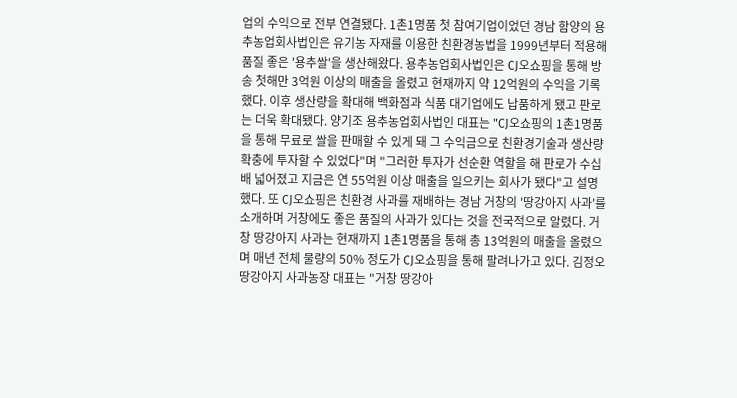업의 수익으로 전부 연결됐다. 1촌1명품 첫 참여기업이었던 경남 함양의 용추농업회사법인은 유기농 자재를 이용한 친환경농법을 1999년부터 적용해 품질 좋은 '용추쌀'을 생산해왔다. 용추농업회사법인은 CJ오쇼핑을 통해 방송 첫해만 3억원 이상의 매출을 올렸고 현재까지 약 12억원의 수익을 기록했다. 이후 생산량을 확대해 백화점과 식품 대기업에도 납품하게 됐고 판로는 더욱 확대됐다. 양기조 용추농업회사법인 대표는 "CJ오쇼핑의 1촌1명품을 통해 무료로 쌀을 판매할 수 있게 돼 그 수익금으로 친환경기술과 생산량 확충에 투자할 수 있었다"며 "그러한 투자가 선순환 역할을 해 판로가 수십배 넓어졌고 지금은 연 55억원 이상 매출을 일으키는 회사가 됐다"고 설명했다. 또 CJ오쇼핑은 친환경 사과를 재배하는 경남 거창의 '땅강아지 사과'를 소개하며 거창에도 좋은 품질의 사과가 있다는 것을 전국적으로 알렸다. 거창 땅강아지 사과는 현재까지 1촌1명품을 통해 총 13억원의 매출을 올렸으며 매년 전체 물량의 50% 정도가 CJ오쇼핑을 통해 팔려나가고 있다. 김정오 땅강아지 사과농장 대표는 "거창 땅강아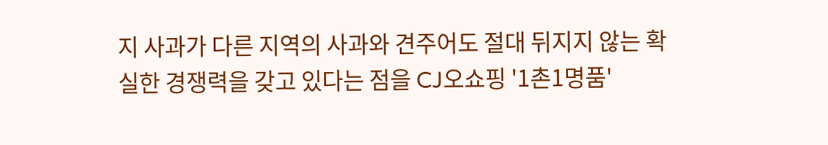지 사과가 다른 지역의 사과와 견주어도 절대 뒤지지 않는 확실한 경쟁력을 갖고 있다는 점을 CJ오쇼핑 '1촌1명품'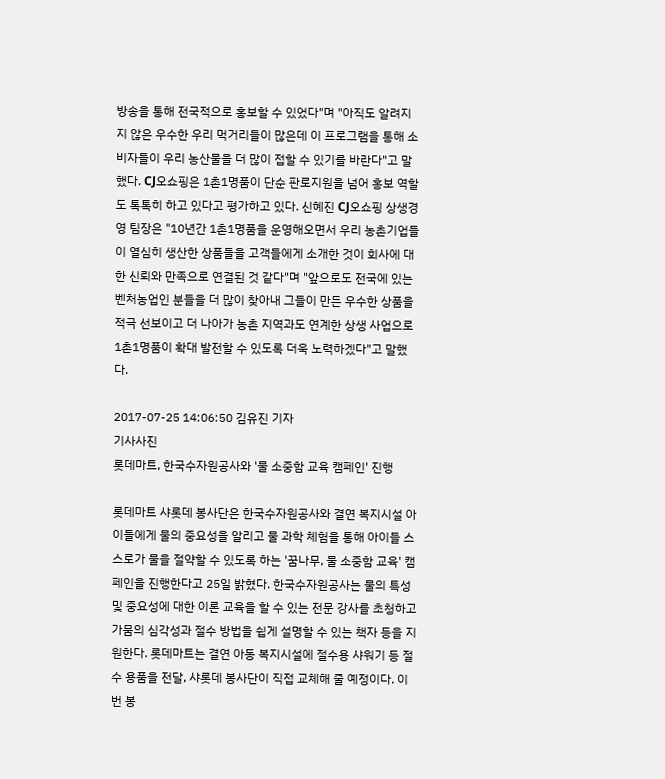방송을 통해 전국적으로 홍보할 수 있었다"며 "아직도 알려지지 않은 우수한 우리 먹거리들이 많은데 이 프로그램을 통해 소비자들이 우리 농산물을 더 많이 접할 수 있기를 바란다"고 말했다. CJ오쇼핑은 1촌1명품이 단순 판로지원을 넘어 홍보 역할도 톡톡히 하고 있다고 평가하고 있다. 신혜진 CJ오쇼핑 상생경영 팀장은 "10년간 1촌1명품을 운영해오면서 우리 농촌기업들이 열심히 생산한 상품들을 고객들에게 소개한 것이 회사에 대한 신뢰와 만족으로 연결된 것 같다"며 "앞으로도 전국에 있는 벤처농업인 분들을 더 많이 찾아내 그들이 만든 우수한 상품을 적극 선보이고 더 나아가 농촌 지역과도 연계한 상생 사업으로 1촌1명품이 확대 발전할 수 있도록 더욱 노력하겠다"고 말했다.

2017-07-25 14:06:50 김유진 기자
기사사진
롯데마트, 한국수자원공사와 '물 소중함 교육 캠페인' 진행

롯데마트 샤롯데 봉사단은 한국수자원공사와 결연 복지시설 아이들에게 물의 중요성을 알리고 물 과학 체험을 통해 아이들 스스로가 물을 절약할 수 있도록 하는 '꿈나무, 물 소중함 교육' 캠페인을 진행한다고 25일 밝혔다. 한국수자원공사는 물의 특성 및 중요성에 대한 이론 교육을 할 수 있는 전문 강사를 초청하고 가뭄의 심각성과 절수 방법을 쉽게 설명할 수 있는 책자 등을 지원한다. 롯데마트는 결연 아동 복지시설에 절수용 샤워기 등 절수 용품을 전달, 샤롯데 봉사단이 직접 교체해 줄 예정이다. 이번 봉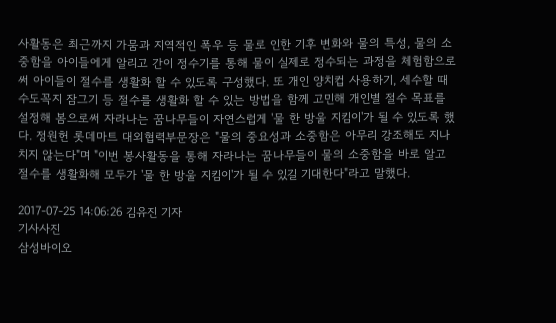사활동은 최근까지 가뭄과 지역적인 폭우 등 물로 인한 기후 변화와 물의 특성, 물의 소중함을 아이들에게 알리고 간이 정수기를 통해 물이 실제로 정수되는 과정을 체험함으로써 아이들이 절수를 생활화 할 수 있도록 구성했다. 또 개인 양치컵 사용하기, 세수할 때 수도꼭지 잠그기 등 절수를 생활화 할 수 있는 방법을 함께 고민해 개인별 절수 목표를 설정해 봄으로써 자라나는 꿈나무들이 자연스럽게 '물 한 방울 지킴이'가 될 수 있도록 했다. 정원헌 롯데마트 대외협력부문장은 "물의 중요성과 소중함은 아무리 강조해도 지나치지 않는다"며 "이번 봉사활동을 통해 자라나는 꿈나무들이 물의 소중함을 바로 알고 절수를 생활화해 모두가 '물 한 방울 지킴이'가 될 수 있길 기대한다"라고 말했다.

2017-07-25 14:06:26 김유진 기자
기사사진
삼성바이오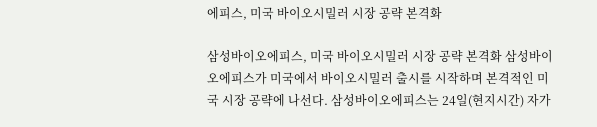에피스, 미국 바이오시밀러 시장 공략 본격화

삼성바이오에피스, 미국 바이오시밀러 시장 공략 본격화 삼성바이오에피스가 미국에서 바이오시밀러 출시를 시작하며 본격적인 미국 시장 공략에 나선다. 삼성바이오에피스는 24일(현지시간) 자가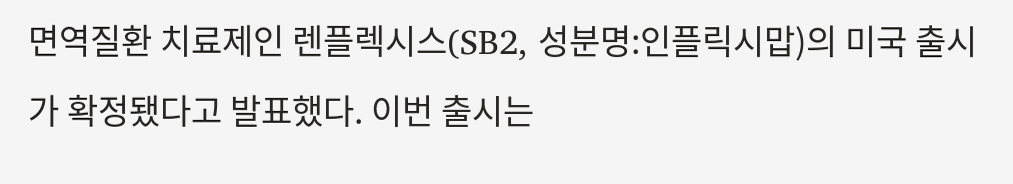면역질환 치료제인 렌플렉시스(SB2, 성분명:인플릭시맙)의 미국 출시가 확정됐다고 발표했다. 이번 출시는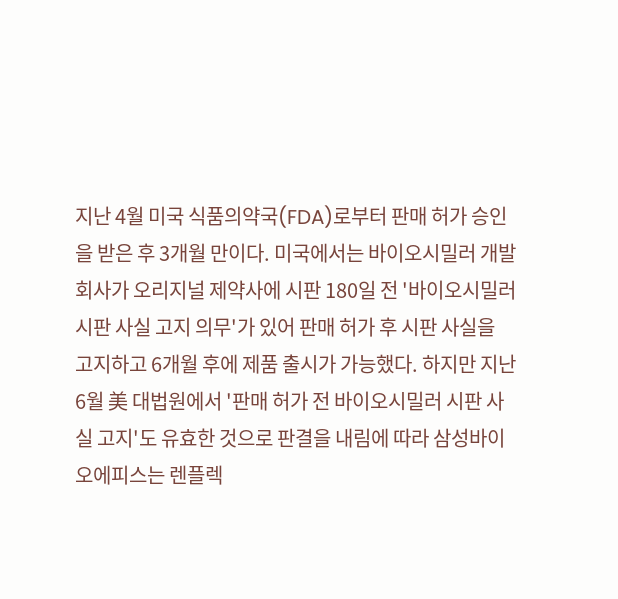지난 4월 미국 식품의약국(FDA)로부터 판매 허가 승인을 받은 후 3개월 만이다. 미국에서는 바이오시밀러 개발 회사가 오리지널 제약사에 시판 180일 전 '바이오시밀러 시판 사실 고지 의무'가 있어 판매 허가 후 시판 사실을 고지하고 6개월 후에 제품 출시가 가능했다. 하지만 지난 6월 美 대법원에서 '판매 허가 전 바이오시밀러 시판 사실 고지'도 유효한 것으로 판결을 내림에 따라 삼성바이오에피스는 렌플렉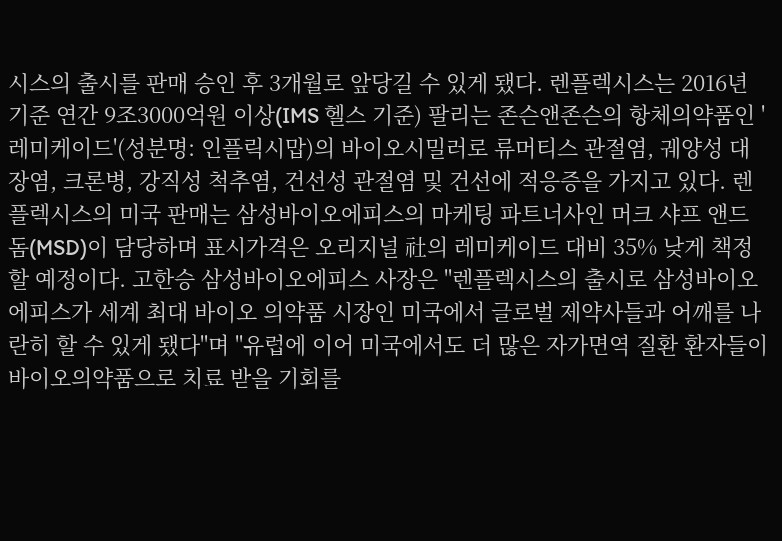시스의 출시를 판매 승인 후 3개월로 앞당길 수 있게 됐다. 렌플렉시스는 2016년 기준 연간 9조3000억원 이상(IMS 헬스 기준) 팔리는 존슨앤존슨의 항체의약품인 '레미케이드'(성분명: 인플릭시맙)의 바이오시밀러로 류머티스 관절염, 궤양성 대장염, 크론병, 강직성 척추염, 건선성 관절염 및 건선에 적응증을 가지고 있다. 렌플렉시스의 미국 판매는 삼성바이오에피스의 마케팅 파트너사인 머크 샤프 앤드 돔(MSD)이 담당하며 표시가격은 오리지널 社의 레미케이드 대비 35% 낮게 책정할 예정이다. 고한승 삼성바이오에피스 사장은 "렌플렉시스의 출시로 삼성바이오에피스가 세계 최대 바이오 의약품 시장인 미국에서 글로벌 제약사들과 어깨를 나란히 할 수 있게 됐다"며 "유럽에 이어 미국에서도 더 많은 자가면역 질환 환자들이 바이오의약품으로 치료 받을 기회를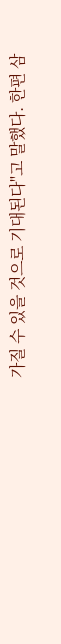가질 수 있을 것으로 기대된다"고 말했다. 한편 삼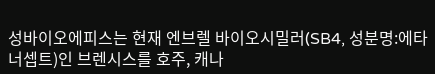성바이오에피스는 현재 엔브렐 바이오시밀러(SB4, 성분명:에타너셉트)인 브렌시스를 호주, 캐나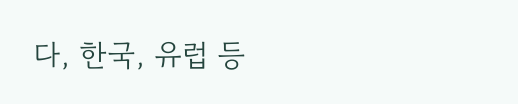다, 한국, 유럽 등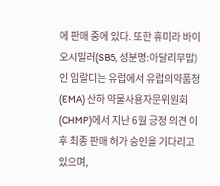에 판매 중에 있다. 또한 휴미라 바이오시밀러(SB5, 성분명:아달리무맙)인 임랄디는 유럽에서 유럽의약품청(EMA) 산하 약물사용자문위원회(CHMP)에서 지난 6월 긍정 의견 이후 최종 판매 허가 승인을 기다리고 있으며,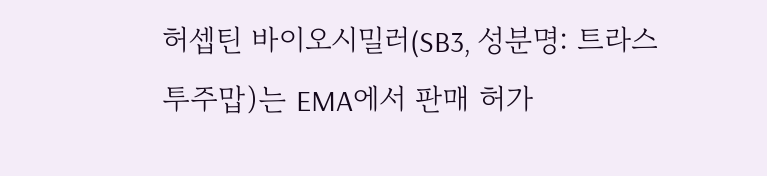허셉틴 바이오시밀러(SB3, 성분명: 트라스투주맙)는 EMA에서 판매 허가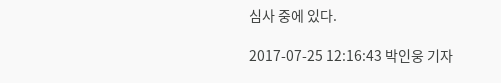심사 중에 있다.

2017-07-25 12:16:43 박인웅 기자